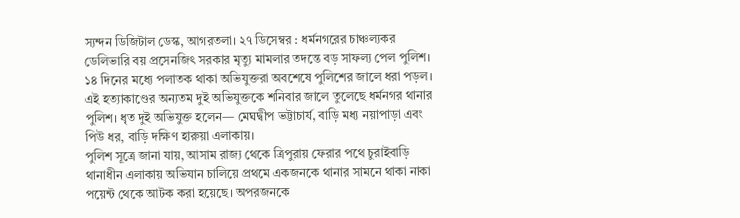স্যন্দন ডিজিটাল ডেস্ক, আগরতলা। ২৭ ডিসেম্বর : ধর্মনগরের চাঞ্চল্যকর ডেলিভারি বয় প্রসেনজিৎ সরকার মৃত্যু মামলার তদন্তে বড় সাফল্য পেল পুলিশ। ১৪ দিনের মধ্যে পলাতক থাকা অভিযুক্তরা অবশেষে পুলিশের জালে ধরা পড়ল। এই হত্যাকাণ্ডের অন্যতম দুই অভিযুক্তকে শনিবার জালে তুলেছে ধর্মনগর থানার পুলিশ। ধৃত দুই অভিযুক্ত হলেন— মেঘদ্বীপ ভট্টাচার্য, বাড়ি মধ্য নয়াপাড়া এবং পিউ ধর, বাড়ি দক্ষিণ হারুয়া এলাকায়।
পুলিশ সূত্রে জানা যায়, আসাম রাজ্য থেকে ত্রিপুরায় ফেরার পথে চুরাইবাড়ি থানাধীন এলাকায় অভিযান চালিয়ে প্রথমে একজনকে থানার সামনে থাকা নাকা পয়েন্ট থেকে আটক করা হয়েছে। অপরজনকে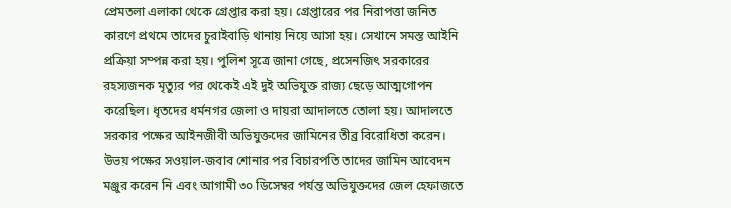প্রেমতলা এলাকা থেকে গ্রেপ্তার করা হয়। গ্রেপ্তারের পর নিরাপত্তা জনিত কারণে প্রথমে তাদের চুরাইবাড়ি থানায় নিয়ে আসা হয়। সেখানে সমস্ত আইনি প্রক্রিয়া সম্পন্ন করা হয়। পুলিশ সূত্রে জানা গেছে, প্রসেনজিৎ সরকারের রহস্যজনক মৃত্যুর পর থেকেই এই দুই অভিযুক্ত রাজ্য ছেড়ে আত্মগোপন করেছিল। ধৃতদের ধর্মনগর জেলা ও দায়রা আদালতে তোলা হয়। আদালতে সরকার পক্ষের আইনজীবী অভিযুক্তদের জামিনের তীব্র বিরোধিতা করেন। উভয় পক্ষের সওয়াল-জবাব শোনার পর বিচারপতি তাদের জামিন আবেদন মঞ্জুর করেন নি এবং আগামী ৩০ ডিসেম্বর পর্যন্ত অভিযুক্তদের জেল হেফাজতে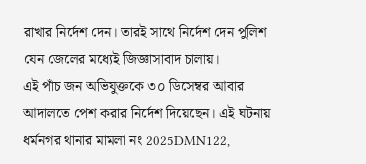রাখার নির্দেশ দেন। তারই সাথে নির্দেশ দেন পুলিশ যেন জেলের মধ্যেই জিজ্ঞাসাবাদ চালায়।
এই পাঁচ জন অভিযুক্তকে ৩০ ডিসেম্বর আবার আদালতে পেশ করার নির্দেশ দিয়েছেন। এই ঘটনায় ধর্মনগর থানার মামলা নং 2025DMN122,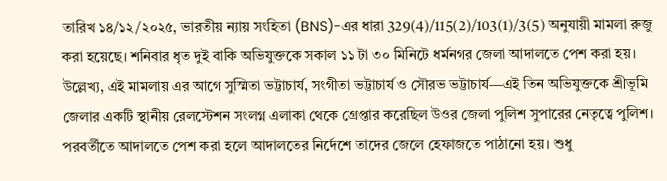তারিখ ১৪/১২/২০২৫, ভারতীয় ন্যায় সংহিতা (BNS)-এর ধারা 329(4)/115(2)/103(1)/3(5) অনুযায়ী মামলা রুজু করা হয়েছে। শনিবার ধৃত দুই বাকি অভিযুক্তকে সকাল ১১ টা ৩০ মিনিটে ধর্মনগর জেলা আদালতে পেশ করা হয়। উল্লেখ্য, এই মামলায় এর আগে সুস্মিতা ভট্টাচার্য, সংগীতা ভট্টাচার্য ও সৌরভ ভট্টাচার্য—এই তিন অভিযুক্তকে শ্রীভূমি জেলার একটি স্থানীয় রেলস্টেশন সংলগ্ন এলাকা থেকে গ্রেপ্তার করেছিল উওর জেলা পুলিশ সুপারের নেতৃত্বে পুলিশ। পরবর্তীতে আদালতে পেশ করা হলে আদালতের নির্দেশে তাদের জেলে হেফাজতে পাঠানো হয়। শুধু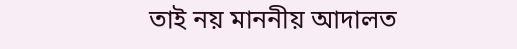তাই নয় মাননীয় আদালত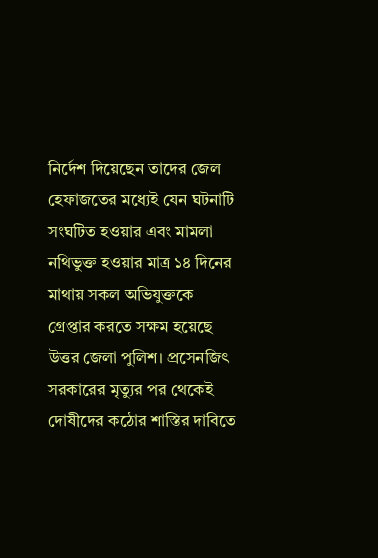নির্দেশ দিয়েছেন তাদের জেল হেফাজতের মধ্যেই যেন ঘটনাটি সংঘটিত হওয়ার এবং মামলা নথিভুক্ত হওয়ার মাত্র ১৪ দিনের মাথায় সকল অভিযুক্তকে গ্রেপ্তার করতে সক্ষম হয়েছে উত্তর জেলা পুলিশ। প্রসেনজিৎ সরকারের মৃত্যুর পর থেকেই দোষীদের কঠোর শাস্তির দাবিতে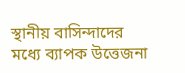স্থানীয় বাসিন্দাদের মধ্যে ব্যাপক উত্তেজনা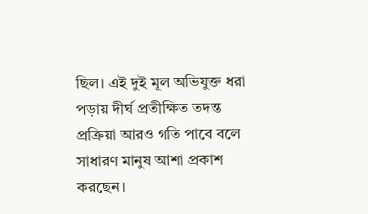ছিল। এই দুই মূল অভিযুক্ত ধরা পড়ায় দীর্ঘ প্রতীক্ষিত তদন্ত প্রক্রিয়া আরও গতি পাবে বলে সাধারণ মানুষ আশা প্রকাশ করছেন।